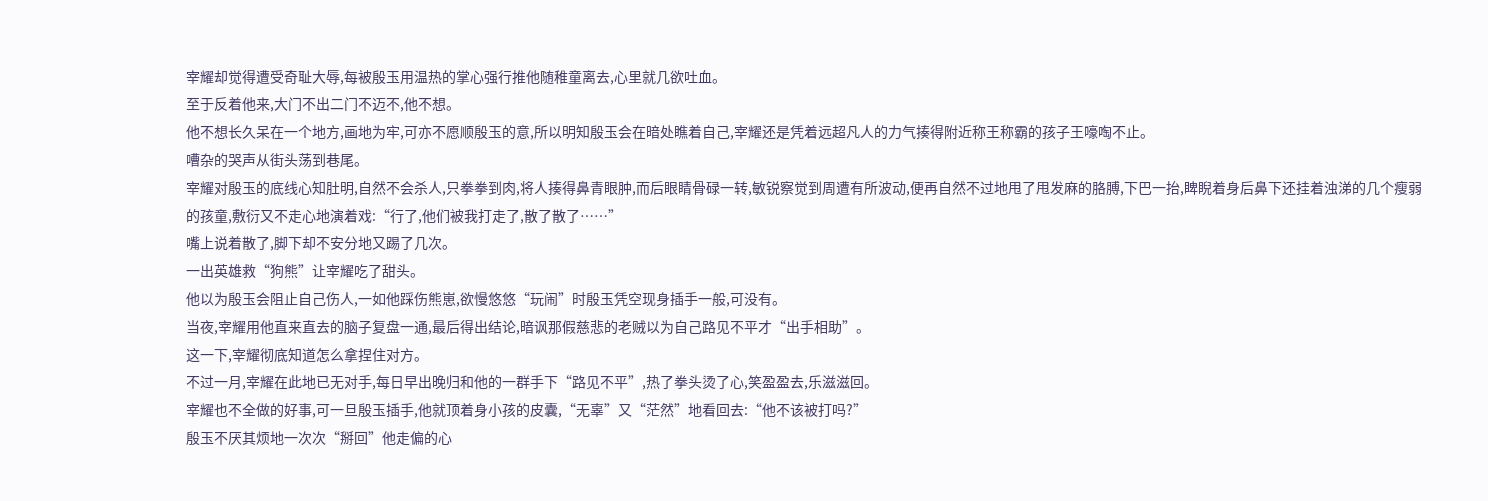宰耀却觉得遭受奇耻大辱,每被殷玉用温热的掌心强行推他随稚童离去,心里就几欲吐血。
至于反着他来,大门不出二门不迈不,他不想。
他不想长久呆在一个地方,画地为牢,可亦不愿顺殷玉的意,所以明知殷玉会在暗处瞧着自己,宰耀还是凭着远超凡人的力气揍得附近称王称霸的孩子王嚎啕不止。
嘈杂的哭声从街头荡到巷尾。
宰耀对殷玉的底线心知肚明,自然不会杀人,只拳拳到肉,将人揍得鼻青眼肿,而后眼睛骨碌一转,敏锐察觉到周遭有所波动,便再自然不过地甩了甩发麻的胳膊,下巴一抬,睥睨着身后鼻下还挂着浊涕的几个瘦弱的孩童,敷衍又不走心地演着戏:“行了,他们被我打走了,散了散了……”
嘴上说着散了,脚下却不安分地又踢了几次。
一出英雄救“狗熊”让宰耀吃了甜头。
他以为殷玉会阻止自己伤人,一如他踩伤熊崽,欲慢悠悠“玩闹”时殷玉凭空现身插手一般,可没有。
当夜,宰耀用他直来直去的脑子复盘一通,最后得出结论,暗讽那假慈悲的老贼以为自己路见不平才“出手相助”。
这一下,宰耀彻底知道怎么拿捏住对方。
不过一月,宰耀在此地已无对手,每日早出晚归和他的一群手下“路见不平”,热了拳头烫了心,笑盈盈去,乐滋滋回。
宰耀也不全做的好事,可一旦殷玉插手,他就顶着身小孩的皮囊,“无辜”又“茫然”地看回去:“他不该被打吗?”
殷玉不厌其烦地一次次“掰回”他走偏的心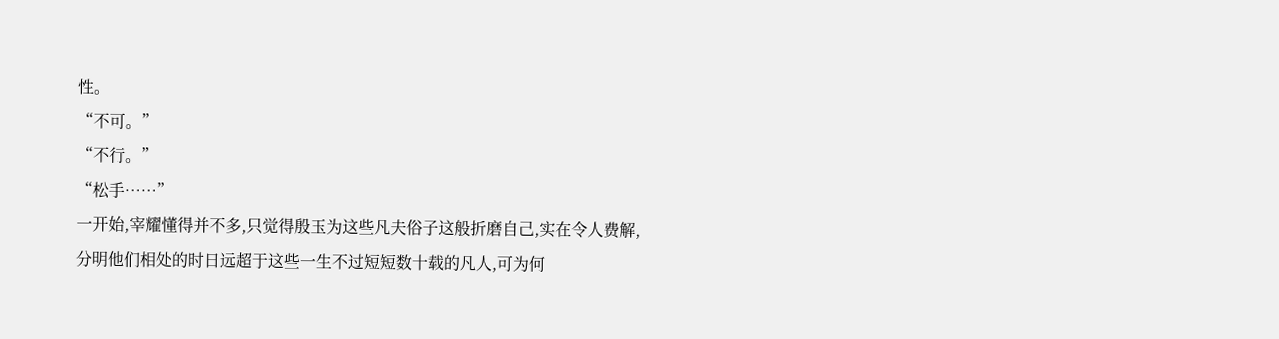性。
“不可。”
“不行。”
“松手……”
一开始,宰耀懂得并不多,只觉得殷玉为这些凡夫俗子这般折磨自己,实在令人费解,分明他们相处的时日远超于这些一生不过短短数十载的凡人,可为何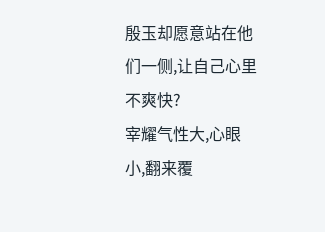殷玉却愿意站在他们一侧,让自己心里不爽快?
宰耀气性大,心眼小,翻来覆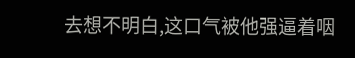去想不明白,这口气被他强逼着咽